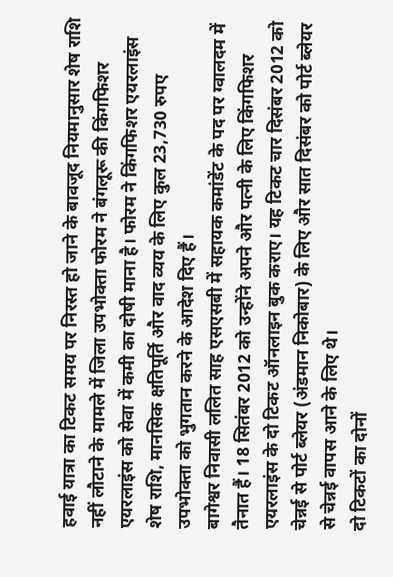हवाई यात्रा का टिकट समय पर निरस्त हो जाने के बावजूद नियमानुसार शेष राशि नहीं लौटाने के मामले में जिला उपभोक्ता फोरम ने बंगलूरू की किंगफिशर एयरलाइंस को सेवा में कमी का दोषी माना है। फोरम ने किंगफिशर एयरलाइंस शेष राशि, मानसिक क्षतिपूर्ति और वाद व्यय के लिए कुल 23,730 रुपए उपभोक्ता को भुगतान करने के आदेश दिए हैं।
बागेश्वर निवासी ललित साह एसएसबी में सहायक कमांडेंट के पद पर ग्वालदम में तैनात हैं। 18 सितंबर 2012 को उन्होंने अपने और पत्नी के लिए किंगफिशर एयरलाइंस के दो टिकट ऑनलाइन बुक कराए। यह टिकट चार दिसंबर 2012 को चेन्नई से पोर्ट ब्लेयर (अंडमान निकोबार) के लिए और सात दिसंबर को पोर्ट ब्लेयर से चेन्नई वापस आने के लिए थे।
दो टिकटों का दोनों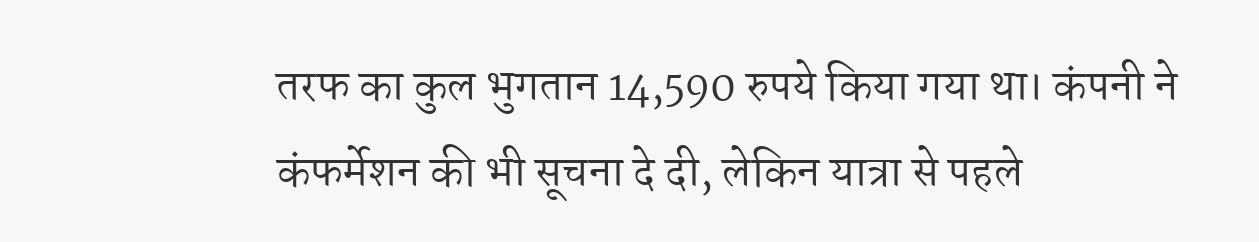तरफ का कुल भुगतान 14,590 रुपये किया गया था। कंपनी ने कंफर्मेशन की भी सूचना दे दी, लेकिन यात्रा से पहले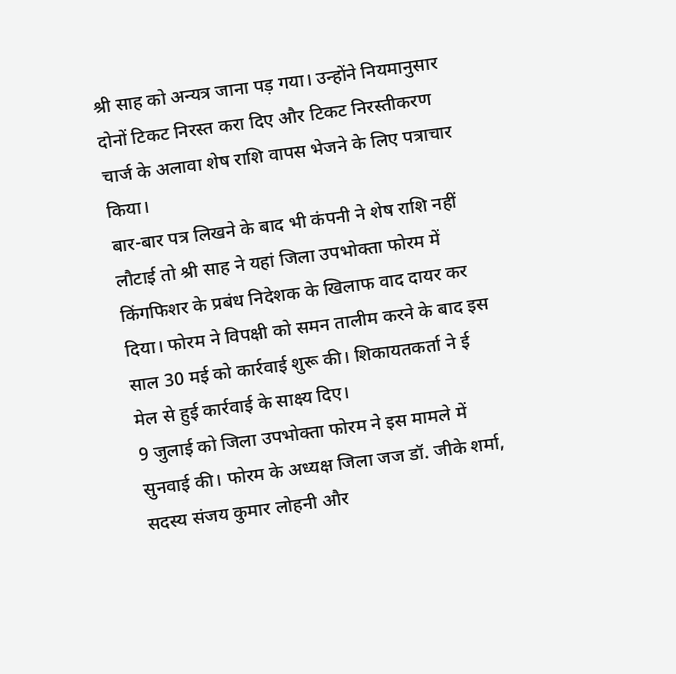श्री साह को अन्यत्र जाना पड़ गया। उन्होंने नियमानुसार दोनों टिकट निरस्त करा दिए और टिकट निरस्तीकरण चार्ज के अलावा शेष राशि वापस भेजने के लिए पत्राचार किया।
बार-बार पत्र लिखने के बाद भी कंपनी ने शेष राशि नहीं लौटाई तो श्री साह ने यहां जिला उपभोक्ता फोरम में किंगफिशर के प्रबंध निदेशक के खिलाफ वाद दायर कर दिया। फोरम ने विपक्षी को समन तालीम करने के बाद इस साल 30 मई को कार्रवाई शुरू की। शिकायतकर्ता ने ई मेल से हुई कार्रवाई के साक्ष्य दिए।
9 जुलाई को जिला उपभोक्ता फोरम ने इस मामले में सुनवाई की। फोरम के अध्यक्ष जिला जज डॉ. जीके शर्मा, सदस्य संजय कुमार लोहनी और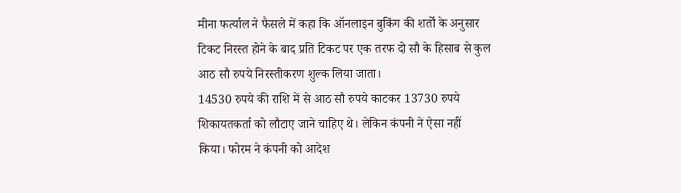मीना फर्त्याल ने फैसले में कहा कि ऑनलाइन बुकिंग की शर्तों के अनुसार टिकट निरस्त होने के बाद प्रति टिकट पर एक तरफ दो सौ के हिसाब से कुल आठ सौ रुपये निरस्तीकरण शुल्क लिया जाता।
14530 रुपये की राशि में से आठ सौ रुपये काटकर 13730 रुपये शिकायतकर्ता को लौटाए जाने चाहिए थे। लेकिन कंपनी ने ऐसा नहीं किया। फोरम ने कंपनी को आदेश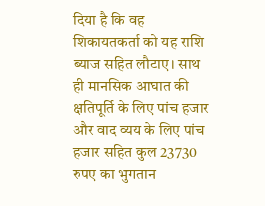दिया है कि वह शिकायतकर्ता को यह राशि ब्याज सहित लौटाए। साथ ही मानसिक आघात की क्षतिपूर्ति के लिए पांच हजार और वाद व्यय के लिए पांच हजार सहित कुल 23730 रुपए का भुगतान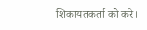शिकायतकर्ता को करे।